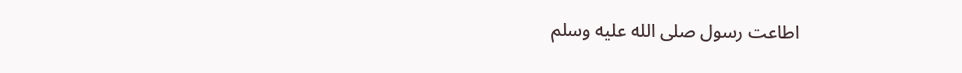اطاعت رسول صلى الله عليه وسلم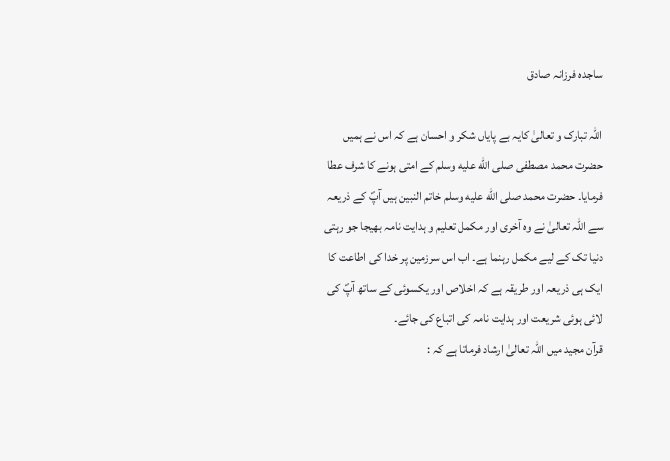ساجدہ فرزانہ صادق

اللہ تبارک و تعالیٰ کایہ بے پایاں شکر و احسان ہے کہ اس نے ہمیں حضرت محمد مصطفی صلى الله عليه وسلم کے امتی ہونے کا شرف عطا فرمایا۔ حضرت محمد صلى الله عليه وسلم خاتم النبین ہیں آپؐ کے ذریعہ سے اللہ تعالیٰ نے وہ آخری اور مکمل تعلیم و ہدایت نامہ بھیجا جو رہتی دنیا تک کے لیے مکمل رہنما ہے۔ اب اس سرزمین پر خدا کی اطاعت کا ایک ہی ذریعہ اور طریقہ ہے کہ اخلاص اور یکسوئی کے ساتھ آپؐ کی لائی ہوئی شریعت اور ہدایت نامہ کی اتباع کی جائے۔
قرآن مجید میں اللہ تعالیٰ ارشاد فرماتا ہے کہ :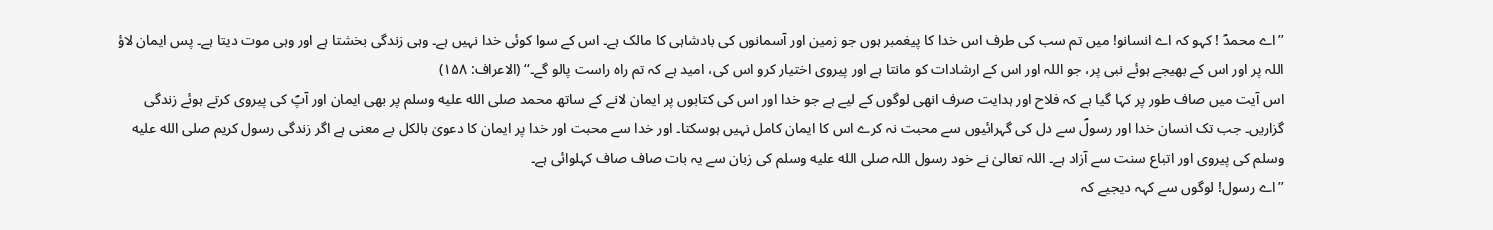’’اے محمدؐ ! کہو کہ اے انسانو! میں تم سب کی طرف اس خدا کا پیغمبر ہوں جو زمین اور آسمانوں کی بادشاہی کا مالک ہے۔ اس کے سوا کوئی خدا نہیں ہے۔ وہی زندگی بخشتا ہے اور وہی موت دیتا ہے۔ پس ایمان لاؤ اللہ پر اور اس کے بھیجے ہوئے نبی پر، جو اللہ اور اس کے ارشادات کو مانتا ہے اور پیروی اختیار کرو اس کی، امید ہے کہ تم راہ راست پالو گے۔‘‘ (الاعراف: ۱۵۸)
اس آیت میں صاف طور پر کہا گیا ہے کہ فلاح اور ہدایت صرف انھی لوگوں کے لیے ہے جو خدا اور اس کی کتابوں پر ایمان لانے کے ساتھ محمد صلى الله عليه وسلم پر بھی ایمان اور آپؐ کی پیروی کرتے ہوئے زندگی گزاریں۔ جب تک انسان خدا اور رسولؐ سے دل کی گہرائیوں سے محبت نہ کرے اس کا ایمان کامل نہیں ہوسکتا۔ اور خدا سے محبت اور خدا پر ایمان کا دعویٰ بالکل بے معنی ہے اگر زندگی رسول کریم صلى الله عليه وسلم کی پیروی اور اتباع سنت سے آزاد ہے۔ اللہ تعالیٰ نے خود رسول اللہ صلى الله عليه وسلم کی زبان سے یہ بات صاف صاف کہلوائی ہے۔
’’اے رسول! لوگوں سے کہہ دیجیے کہ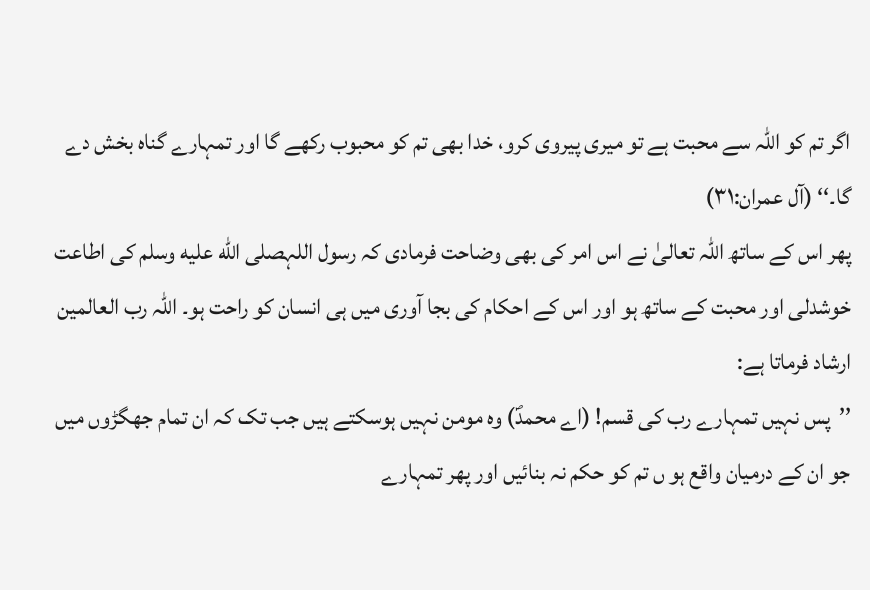اگر تم کو اللہ سے محبت ہے تو میری پیروی کرو، خدا بھی تم کو محبوب رکھے گا اور تمہارے گناہ بخش دے گا۔‘‘ (آل عمران:۳۱)
پھر اس کے ساتھ اللہ تعالیٰ نے اس امر کی بھی وضاحت فرمادی کہ رسول اللہصلى الله عليه وسلم کی اطاعت خوشدلی اور محبت کے ساتھ ہو اور اس کے احکام کی بجا آوری میں ہی انسان کو راحت ہو۔ اللہ رب العالمین ارشاد فرماتا ہے:
’’پس نہیں تمہارے رب کی قسم! (اے محمدؐ) وہ مومن نہیں ہوسکتے ہیں جب تک کہ ان تمام جھگڑوں میں جو ان کے درمیان واقع ہو ں تم کو حکم نہ بنائیں اور پھر تمہارے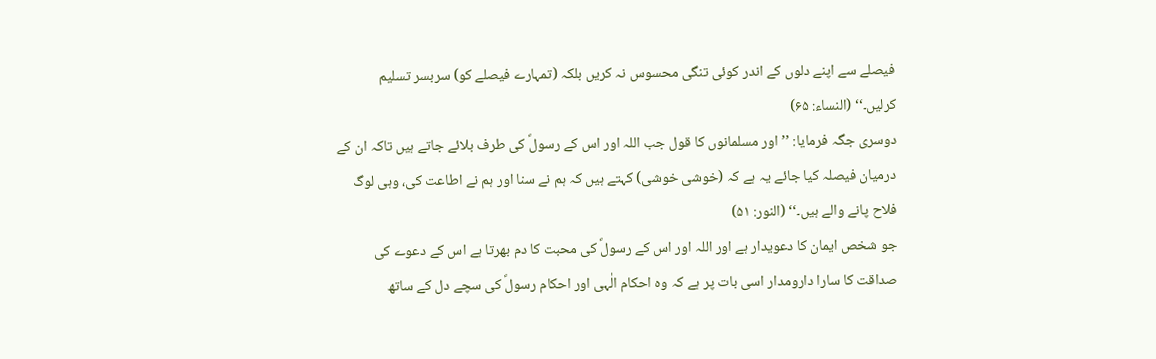فیصلے سے اپنے دلوں کے اندر کوئی تنگی محسوس نہ کریں بلکہ (تمہارے فیصلے کو) سربسر تسلیم کرلیں۔‘‘ (النساء: ۶۵)
دوسری جگہ فرمایا: ’’اور مسلمانوں کا قول جب اللہ اور اس کے رسولؐ کی طرف بلائے جاتے ہیں تاکہ ان کے درمیان فیصلہ کیا جائے یہ ہے کہ (خوشی خوشی) کہتے ہیں کہ ہم نے سنا اور ہم نے اطاعت کی، وہی لوگ فلاح پانے والے ہیں۔‘‘ (النور: ۵۱)
جو شخص ایمان کا دعویدار ہے اور اللہ اور اس کے رسولؐ کی محبت کا دم بھرتا ہے اس کے دعوے کی صداقت کا سارا دارومدار اسی بات پر ہے کہ وہ احکام الٰہی اور احکام رسولؐ کی سچے دل کے ساتھ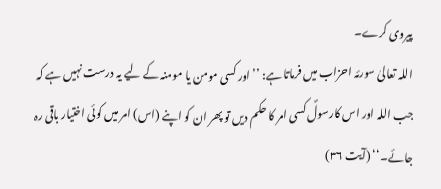پیروی کرے۔
اللہ تعالیٰ سورئہ احزاب میں فرماتا ہے: ’’اور کسی مومن یا مومنہ کے لیے یہ درست نہیں ہے کہ جب اللہ اور اس کارسولؐ کسی امر کا حکم دیں تو پھر ان کو اپنے (اس) امر میں کوئی اختیار باقی رہ جائے۔‘‘ (آیت ۳۶)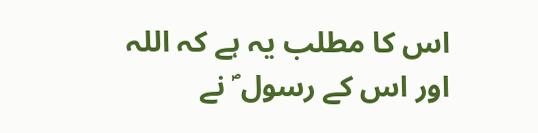اس کا مطلب یہ ہے کہ اللہ اور اس کے رسول ؐ نے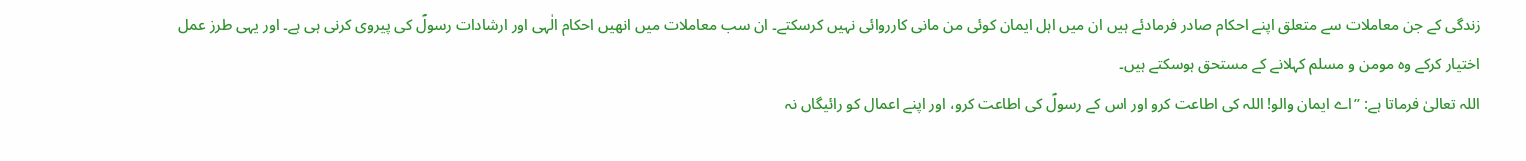زندگی کے جن معاملات سے متعلق اپنے احکام صادر فرمادئے ہیں ان میں اہل ایمان کوئی من مانی کارروائی نہیں کرسکتے۔ ان سب معاملات میں انھیں احکام الٰہی اور ارشادات رسولؐ کی پیروی کرنی ہی ہے۔ اور یہی طرز عمل اختیار کرکے وہ مومن و مسلم کہلانے کے مستحق ہوسکتے ہیں۔
اللہ تعالیٰ فرماتا ہے: ’’اے ایمان والو! اللہ کی اطاعت کرو اور اس کے رسولؐ کی اطاعت کرو، اور اپنے اعمال کو رائیگاں نہ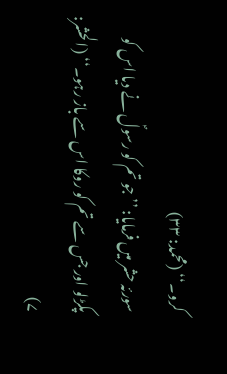کرو۔‘‘ (محمد: ۳۳)
سورئہ حشر میں فرمایا: ’’جو تم کو رسولؐ نے دیا اس کو پکڑلو اور جس سے تم کو روکا اس سے باز رہو۔‘‘ (الحشر: ۷)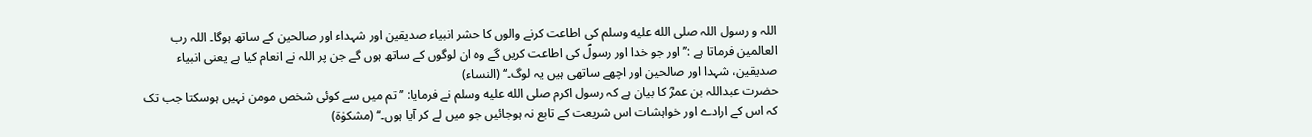اللہ و رسول اللہ صلى الله عليه وسلم کی اطاعت کرنے والوں کا حشر انبیاء صدیقین اور شہداء اور صالحین کے ساتھ ہوگا۔ اللہ رب العالمین فرماتا ہے :’’ اور جو خدا اور رسولؐ کی اطاعت کریں گے وہ ان لوگوں کے ساتھ ہوں گے جن پر اللہ نے انعام کیا ہے یعنی انبیاء صدیقین، شہدا اور صالحین اور اچھے ساتھی ہیں یہ لوگ۔‘‘ (النساء)
حضرت عبداللہ بن عمرؓ کا بیان ہے کہ رسول اکرم صلى الله عليه وسلم نے فرمایا: ’’ تم میں سے کوئی شخص مومن نہیں ہوسکتا جب تک کہ اس کے ارادے اور خواہشات اس شریعت کے تابع نہ ہوجائیں جو میں لے کر آیا ہوں۔‘‘ (مشکوٰۃ)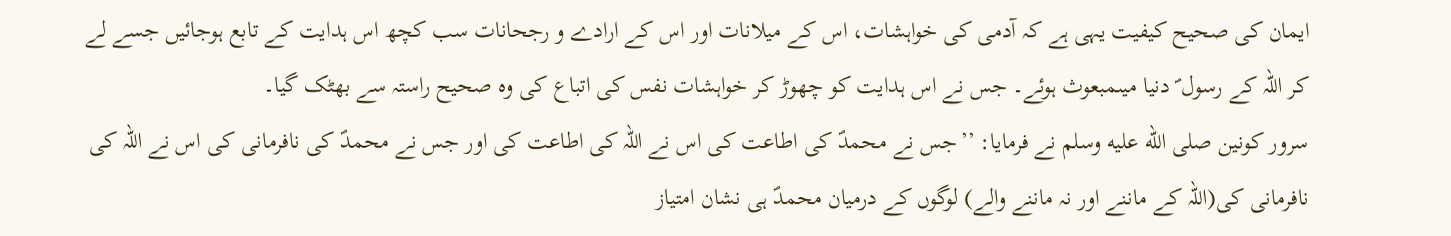ایمان کی صحیح کیفیت یہی ہے کہ آدمی کی خواہشات، اس کے میلانات اور اس کے ارادے و رجحانات سب کچھ اس ہدایت کے تابع ہوجائیں جسے لے کر اللہ کے رسول ؐ دنیا میںمبعوث ہوئے۔ جس نے اس ہدایت کو چھوڑ کر خواہشات نفس کی اتباع کی وہ صحیح راستہ سے بھٹک گیا۔
سرور کونین صلى الله عليه وسلم نے فرمایا: ’’جس نے محمدؐ کی اطاعت کی اس نے اللہ کی اطاعت کی اور جس نے محمدؐ کی نافرمانی کی اس نے اللہ کی نافرمانی کی(اللہ کے ماننے اور نہ ماننے والے) لوگوں کے درمیان محمدؐ ہی نشان امتیاز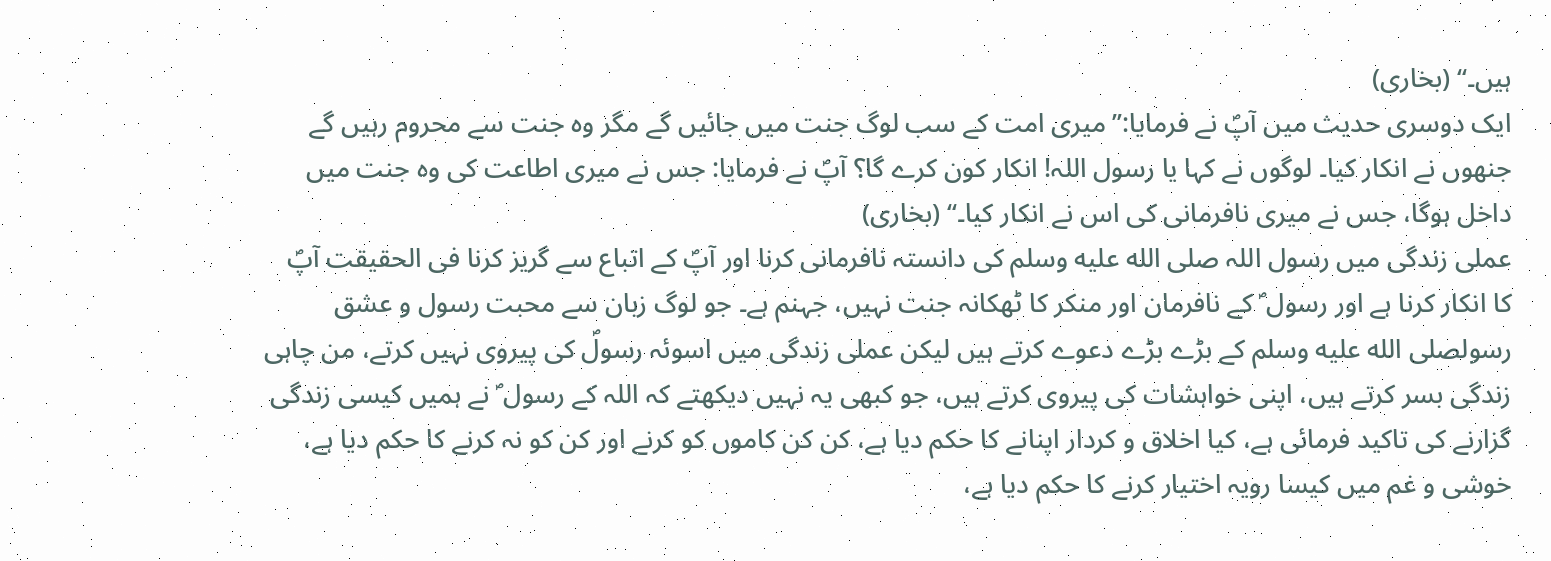ہیں۔‘‘ (بخاری)
ایک دوسری حدیث میں آپؐ نے فرمایا:’’میری امت کے سب لوگ جنت میں جائیں گے مگر وہ جنت سے محروم رہیں گے جنھوں نے انکار کیا۔ لوگوں نے کہا یا رسول اللہ! انکار کون کرے گا؟ آپؐ نے فرمایا: جس نے میری اطاعت کی وہ جنت میں داخل ہوگا، جس نے میری نافرمانی کی اس نے انکار کیا۔‘‘ (بخاری)
عملی زندگی میں رسول اللہ صلى الله عليه وسلم کی دانستہ نافرمانی کرنا اور آپؐ کے اتباع سے گریز کرنا فی الحقیقت آپؐ کا انکار کرنا ہے اور رسول ؐ کے نافرمان اور منکر کا ٹھکانہ جنت نہیں، جہنم ہے۔ جو لوگ زبان سے محبت رسول و عشق رسولصلى الله عليه وسلم کے بڑے بڑے دعوے کرتے ہیں لیکن عملی زندگی میں اسوئہ رسولؐ کی پیروی نہیں کرتے، من چاہی زندگی بسر کرتے ہیں، اپنی خواہشات کی پیروی کرتے ہیں، جو کبھی یہ نہیں دیکھتے کہ اللہ کے رسول ؐ نے ہمیں کیسی زندگی گزارنے کی تاکید فرمائی ہے، کیا اخلاق و کردار اپنانے کا حکم دیا ہے، کن کن کاموں کو کرنے اور کن کو نہ کرنے کا حکم دیا ہے، خوشی و غم میں کیسا رویہ اختیار کرنے کا حکم دیا ہے،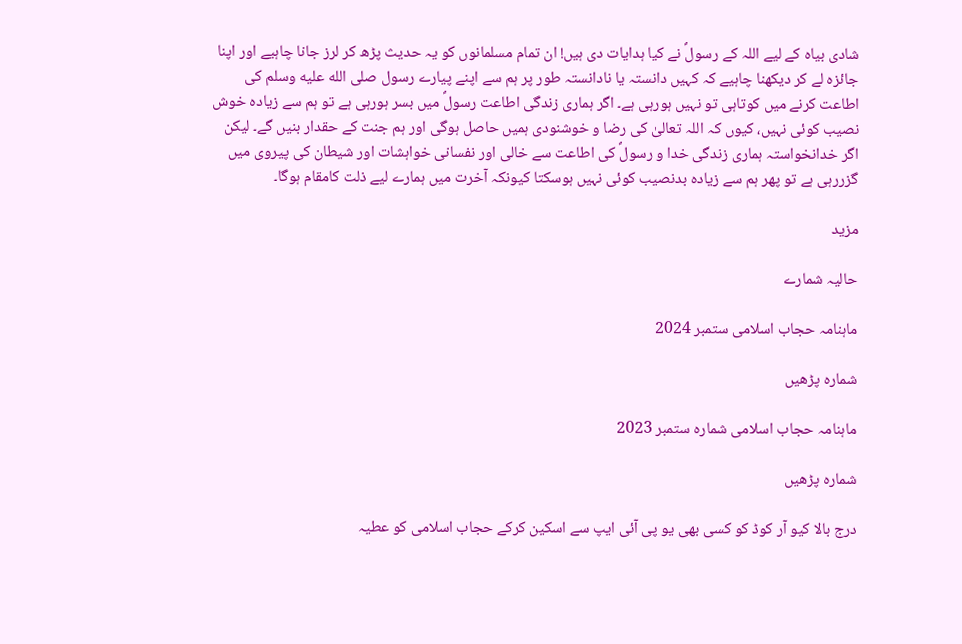شادی بیاہ کے لیے اللہ کے رسولؐ نے کیا ہدایات دی ہیں! ان تمام مسلمانوں کو یہ حدیث پڑھ کر لرز جانا چاہیے اور اپنا جائزہ لے کر دیکھنا چاہیے کہ کہیں دانستہ یا نادانستہ طور پر ہم سے اپنے پیارے رسول صلى الله عليه وسلم کی اطاعت کرنے میں کوتاہی تو نہیں ہورہی ہے۔ اگر ہماری زندگی اطاعت رسولؐ میں بسر ہورہی ہے تو ہم سے زیادہ خوش نصیب کوئی نہیں، کیوں کہ اللہ تعالیٰ کی رضا و خوشنودی ہمیں حاصل ہوگی اور ہم جنت کے حقدار بنیں گے۔ لیکن اگر خدانخواستہ ہماری زندگی خدا و رسولؐ کی اطاعت سے خالی اور نفسانی خواہشات اور شیطان کی پیروی میں گزررہی ہے تو پھر ہم سے زیادہ بدنصیب کوئی نہیں ہوسکتا کیونکہ آخرت میں ہمارے لیے ذلت کامقام ہوگا۔

مزید

حالیہ شمارے

ماہنامہ حجاب اسلامی ستمبر 2024

شمارہ پڑھیں

ماہنامہ حجاب اسلامی شمارہ ستمبر 2023

شمارہ پڑھیں

درج بالا کیو آر کوڈ کو کسی بھی یو پی آئی ایپ سے اسکین کرکے حجاب اسلامی کو عطیہ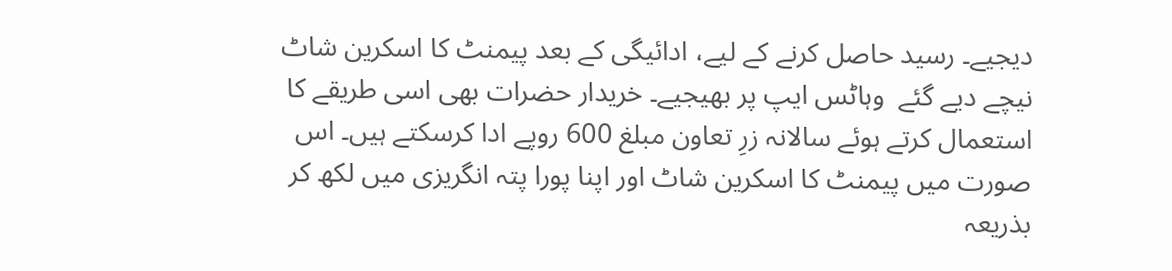دیجیے۔ رسید حاصل کرنے کے لیے، ادائیگی کے بعد پیمنٹ کا اسکرین شاٹ نیچے دیے گئے  وہاٹس ایپ پر بھیجیے۔ خریدار حضرات بھی اسی طریقے کا استعمال کرتے ہوئے سالانہ زرِ تعاون مبلغ 600 روپے ادا کرسکتے ہیں۔ اس صورت میں پیمنٹ کا اسکرین شاٹ اور اپنا پورا پتہ انگریزی میں لکھ کر بذریعہ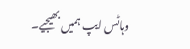وہاٹس ایپ ہمیں بھیجیے۔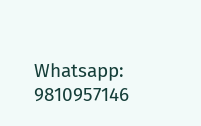Whatsapp: 9810957146